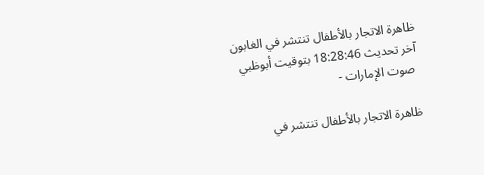ظاهرة الاتجار بالأطفال تنتشر في الغابون
آخر تحديث 18:28:46 بتوقيت أبوظبي
 صوت الإمارات -

ظاهرة الاتجار بالأطفال تنتشر في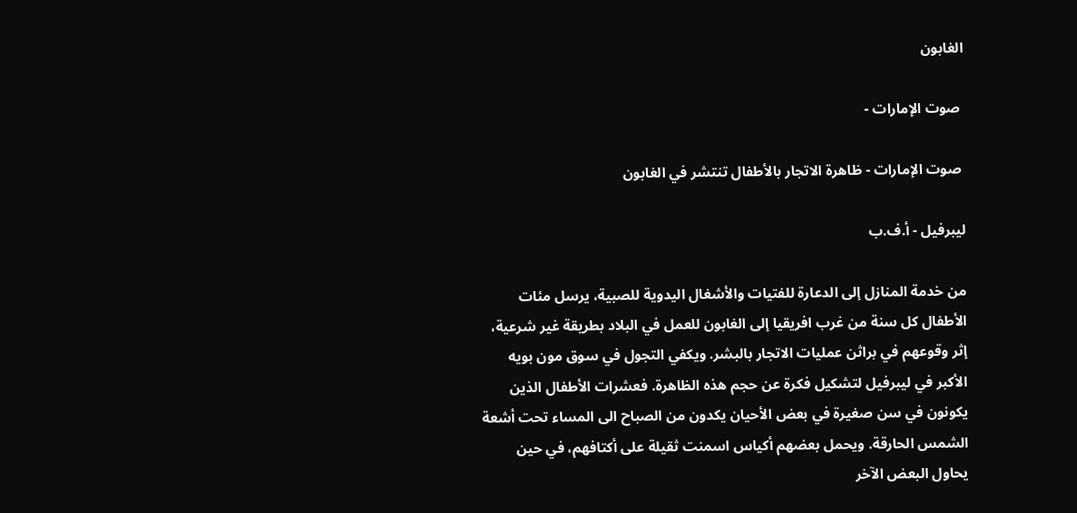الغابون

 صوت الإمارات -

 صوت الإمارات - ظاهرة الاتجار بالأطفال تنتشر في الغابون

ليبرفيل - أ.ف.ب

من خدمة المنازل إلى الدعارة للفتيات والأشغال اليدوية للصبية، يرسل مئات الأطفال كل سنة من غرب افريقيا إلى الغابون للعمل في البلاد بطريقة غير شرعية، إثر وقوعهم في براثن عمليات الاتجار بالبشر. ويكفي التجول في سوق مون بويه الأكبر في ليبرفيل لتشكيل فكرة عن حجم هذه الظاهرة. فعشرات الأطفال الذين يكونون في سن صغيرة في بعض الأحيان يكدون من الصباح الى المساء تحت أشعة الشمس الحارقة. ويحمل بعضهم أكياس اسمنت ثقيلة على أكتافهم، في حين يحاول البعض الآخر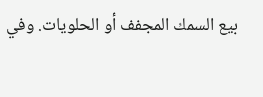بيع السمك المجفف أو الحلويات. وفي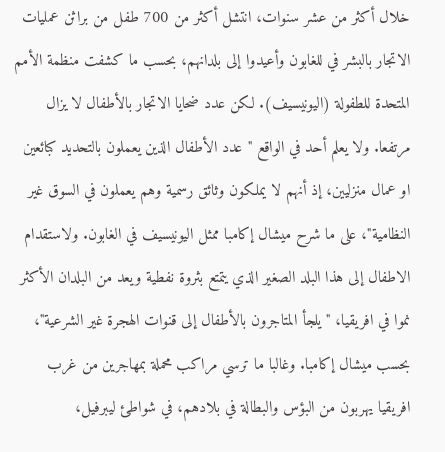خلال أكثر من عشر سنوات، انتشل أكثر من 700 طفل من براثن عمليات الاتجار بالبشر في للغابون وأعيدوا إلى بلدانهم، بحسب ما كشفت منظمة الأمم المتحدة للطفولة (اليونيسيف). لكن عدد ضحايا الاتجار بالأطفال لا يزال مرتفعا. ولا يعلم أحد في الواقع "عدد الأطفال الذين يعملون بالتحديد كبائعين او عمال منزليين، إذ أنهم لا يملكون وثائق رسمية وهم يعملون في السوق غير النظامية"، على ما شرح ميشال إكامبا ممثل اليونيسيف في الغابون. ولاستقدام الاطفال إلى هذا البلد الصغير الذي يتمتع بثروة نفطية ويعد من البلدان الأكثر نموا في افريقيا، "يلجأ المتاجرون بالأطفال إلى قنوات الهجرة غير الشرعية"، بحسب ميشال إكامبا. وغالبا ما ترسي مراكب محملة بمهاجرين من غرب افريقيا يهربون من البؤس والبطالة في بلادهم، في شواطئ ليبرفيل،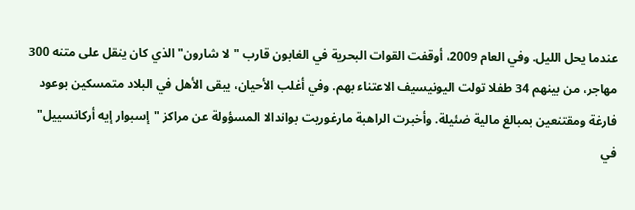عندما يحل الليل. وفي العام 2009، أوقفت القوات البحرية في الغابون قارب "لا شارون" الذي كان ينقل على متنه 300 مهاجر، من بينهم 34 طفلا تولت اليونيسيف الاعتناء بهم. وفي أغلب الأحيان، يبقى الأهل في البلاد متمسكين بوعود فارغة ومقتنعين بمبالغ مالية ضئيلة. وأخبرت الراهبة مارغوريت بواندالا المسؤولة عن مراكز "إسبوار إيه أركانسييل" في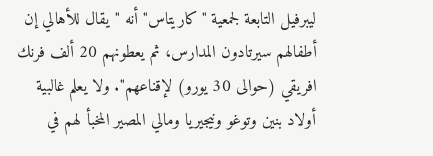ليبرفيل التابعة لجمعية "كاريتاس" أنه "يقال للأهالي إن أطفالهم سيرتادون المدارس، ثم يعطونهم 20 ألف فرنك افريقي (حوالى 30 يورو) لإقناعهم". ولا يعلم غالبية أولاد بنين وتوغو ونيجيريا ومالي المصير المخبأ لهم في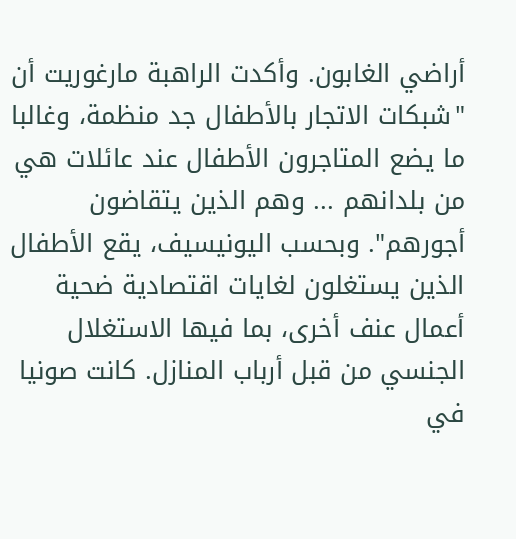أراضي الغابون. وأكدت الراهبة مارغوريت أن "شبكات الاتجار بالأطفال جد منظمة، وغالبا ما يضع المتاجرون الأطفال عند عائلات هي من بلدانهم ... وهم الذين يتقاضون أجورهم". وبحسب اليونيسيف، يقع الأطفال الذين يستغلون لغايات اقتصادية ضحية أعمال عنف أخرى، بما فيها الاستغلال الجنسي من قبل أرباب المنازل. كانت صونيا في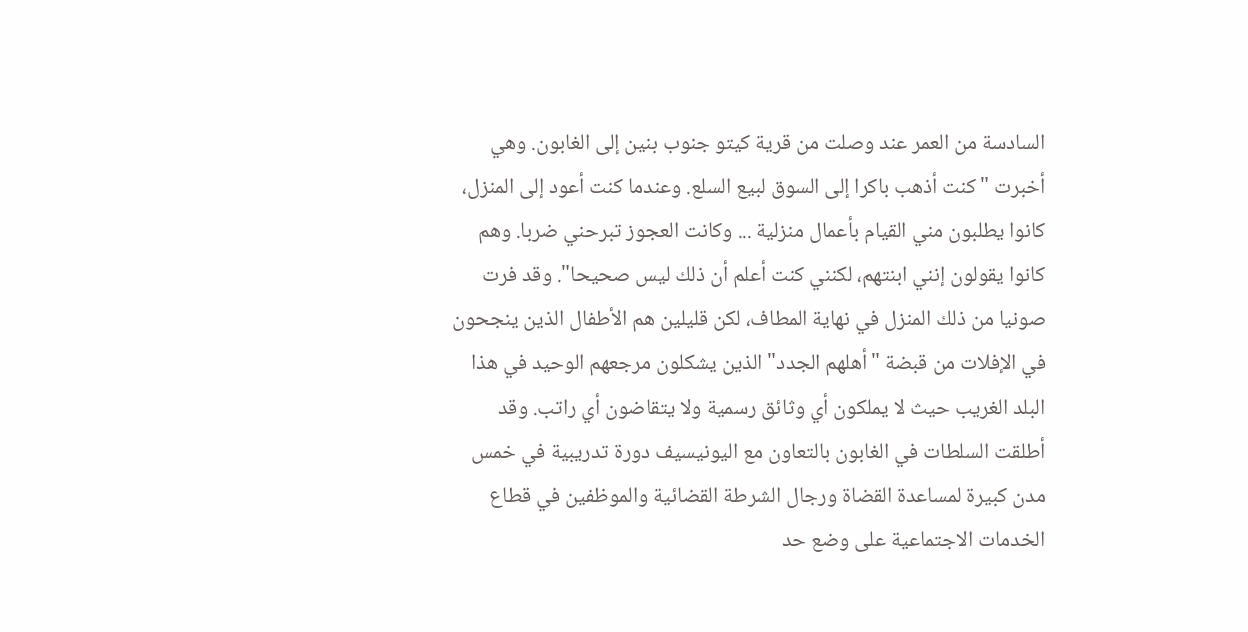السادسة من العمر عند وصلت من قرية كيتو جنوب بنين إلى الغابون. وهي أخبرت "كنت أذهب باكرا إلى السوق لبيع السلع. وعندما كنت أعود إلى المنزل، كانوا يطلبون مني القيام بأعمال منزلية ... وكانت العجوز تبرحني ضربا. وهم كانوا يقولون إنني ابنتهم، لكنني كنت أعلم أن ذلك ليس صحيحا". وقد فرت صونيا من ذلك المنزل في نهاية المطاف، لكن قليلين هم الأطفال الذين ينجحون في الإفلات من قبضة "أهلهم الجدد" الذين يشكلون مرجعهم الوحيد في هذا البلد الغريب حيث لا يملكون أي وثائق رسمية ولا يتقاضون أي راتب. وقد أطلقت السلطات في الغابون بالتعاون مع اليونيسيف دورة تدريبية في خمس مدن كبيرة لمساعدة القضاة ورجال الشرطة القضائية والموظفين في قطاع الخدمات الاجتماعية على وضع حد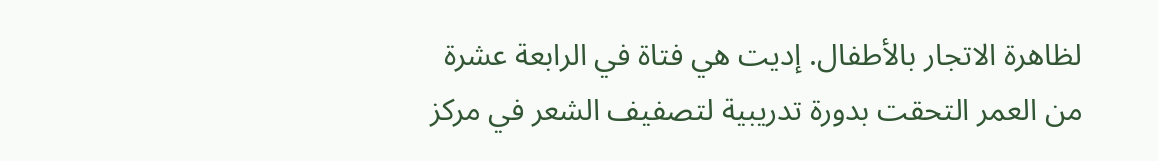لظاهرة الاتجار بالأطفال. إديت هي فتاة في الرابعة عشرة من العمر التحقت بدورة تدريبية لتصفيف الشعر في مركز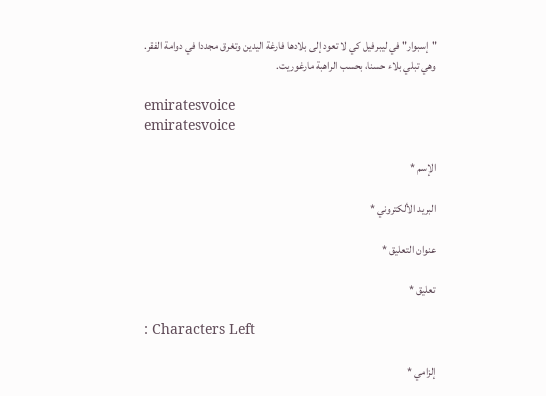"إسبوار" في ليبرفيل كي لا تعود إلى بلادها فارغة اليدين وتغرق مجددا في دوامة الفقر. وهي تبلي بلاء حسنا، بحسب الراهبة مارغوريت.

emiratesvoice
emiratesvoice

الإسم *

البريد الألكتروني *

عنوان التعليق *

تعليق *

: Characters Left

إلزامي *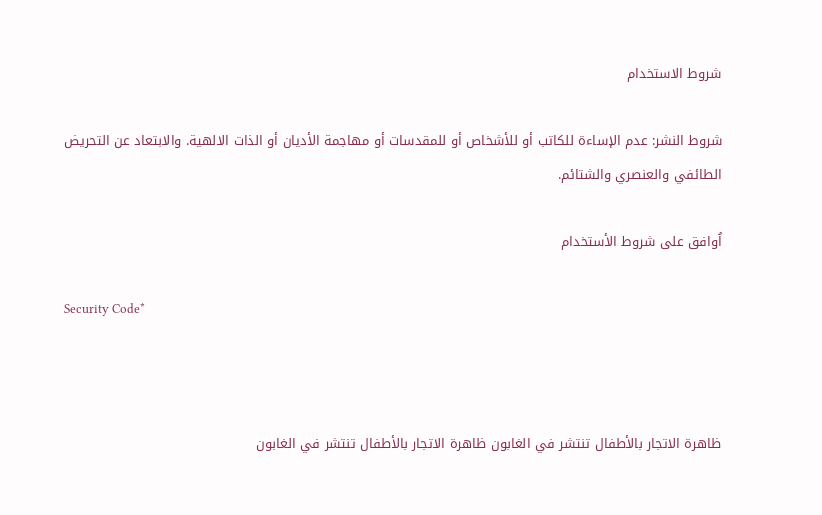شروط الاستخدام

شروط النشر: عدم الإساءة للكاتب أو للأشخاص أو للمقدسات أو مهاجمة الأديان أو الذات الالهية. والابتعاد عن التحريض الطائفي والعنصري والشتائم.

اُوافق على شروط الأستخدام

Security Code*



ظاهرة الاتجار بالأطفال تنتشر في الغابون ظاهرة الاتجار بالأطفال تنتشر في الغابون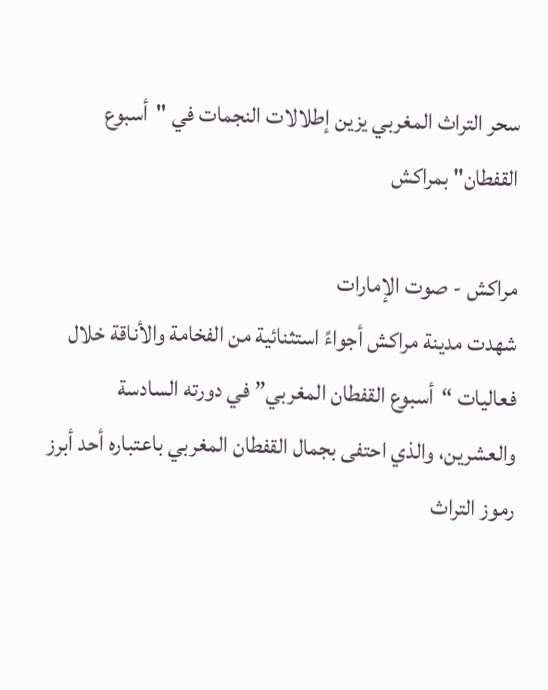سحر التراث المغربي يزين إطلالات النجمات في "أسبوع القفطان" بمراكش

مراكش - صوت الإمارات
شهدت مدينة مراكش أجواءً استثنائية من الفخامة والأناقة خلال فعاليات “أسبوع القفطان المغربي” في دورته السادسة والعشرين، والذي احتفى بجمال القفطان المغربي باعتباره أحد أبرز رموز التراث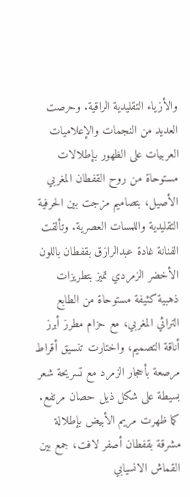والأزياء التقليدية الراقية. وحرصت العديد من النجمات والإعلاميات العربيات على الظهور بإطلالات مستوحاة من روح القفطان المغربي الأصيل، بتصاميم مزجت بين الحرفية التقليدية واللمسات العصرية. وتألقت الفنانة غادة عبدالرازق بقفطان باللون الأخضر الزمردي تميز بتطريزات ذهبية كثيفة مستوحاة من الطابع التراثي المغربي، مع حزام مطرز أبرز أناقة التصميم، واختارت تنسيق أقراط مرصعة بأحجار الزمرد مع تسريحة شعر بسيطة على شكل ذيل حصان مرتفع. كما ظهرت مريم الأبيض بإطلالة مشرقة بقفطان أصفر لافت، جمع بين القماش الانسيابي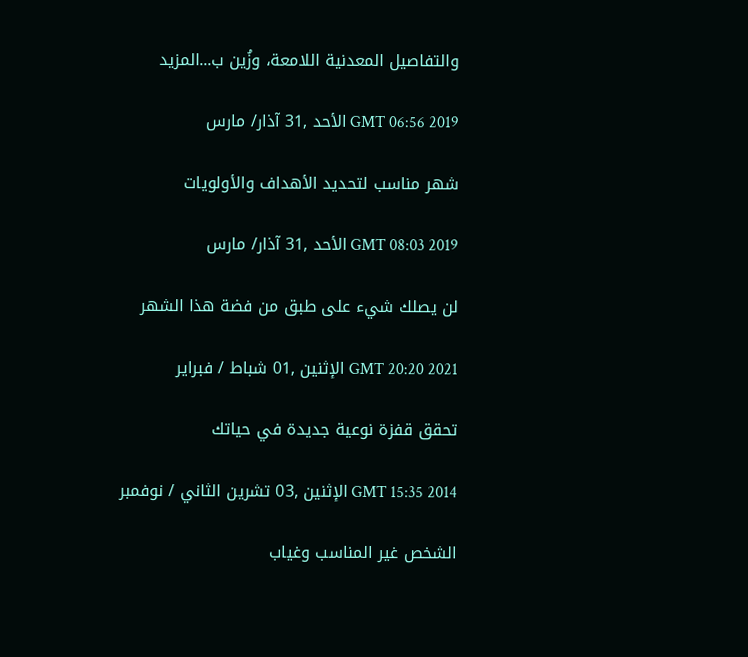والتفاصيل المعدنية اللامعة، وزُين ب...المزيد

GMT 06:56 2019 الأحد ,31 آذار/ مارس

شهر مناسب لتحديد الأهداف والأولويات

GMT 08:03 2019 الأحد ,31 آذار/ مارس

لن يصلك شيء على طبق من فضة هذا الشهر

GMT 20:20 2021 الإثنين ,01 شباط / فبراير

تحقق قفزة نوعية جديدة في حياتك

GMT 15:35 2014 الإثنين ,03 تشرين الثاني / نوفمبر

الشخص غير المناسب وغياب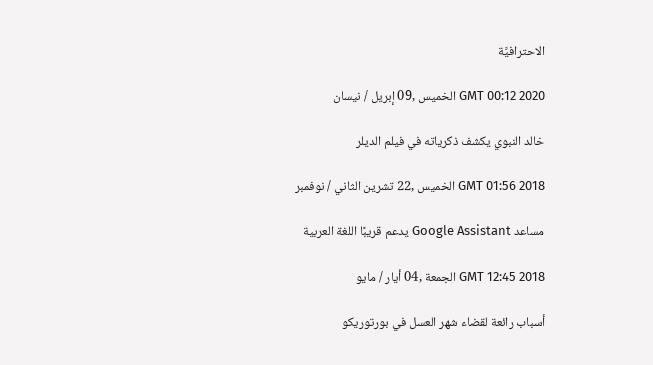الاحترافيَّة

GMT 00:12 2020 الخميس ,09 إبريل / نيسان

خالد النبوي يكشف ذكرياته في فيلم الديلر

GMT 01:56 2018 الخميس ,22 تشرين الثاني / نوفمبر

مساعد Google Assistant يدعم قريبًا اللغة العربية

GMT 12:45 2018 الجمعة ,04 أيار / مايو

أسباب رائعة لقضاء شهر العسل في بورتوريكو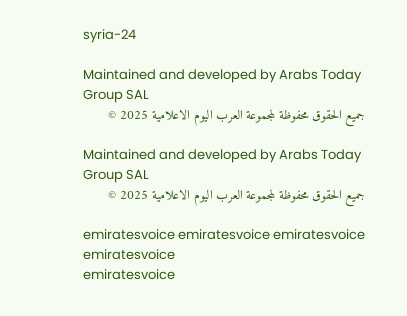syria-24

Maintained and developed by Arabs Today Group SAL
جميع الحقوق محفوظة لمجموعة العرب اليوم الاعلامية 2025 ©

Maintained and developed by Arabs Today Group SAL
جميع الحقوق محفوظة لمجموعة العرب اليوم الاعلامية 2025 ©

emiratesvoice emiratesvoice emiratesvoice emiratesvoice
emiratesvoice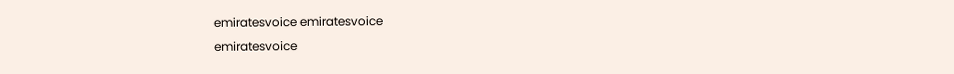emiratesvoice emiratesvoice
emiratesvoice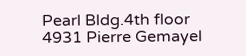Pearl Bldg.4th floor
4931 Pierre Gemayel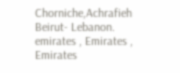Chorniche,Achrafieh
Beirut- Lebanon.
emirates , Emirates , Emirates